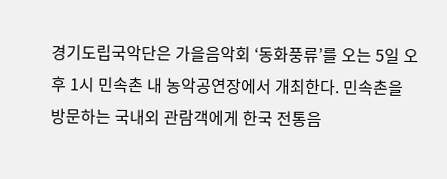경기도립국악단은 가을음악회 ‘동화풍류’를 오는 5일 오후 1시 민속촌 내 농악공연장에서 개최한다. 민속촌을 방문하는 국내외 관람객에게 한국 전통음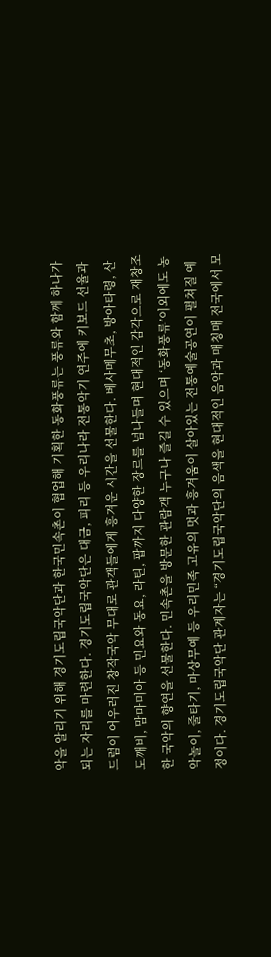악을 알리기 위해 경기도립국악단과 한국민속촌이 협업해 기획한 동화풍류는 풍류와 함께 하나가 되는 자리를 마련한다. 경기도립국악단은 대금, 피리 등 우리나라 전통악기 연주에 키보드 선율과 드럼이 어우러진 창작국악 무대로 관객들에게 흥겨운 시간을 선물한다. 베사메무초, 방아타령, 산도깨비, 맘마미아 등 민요와 동요, 라틴, 팝까지 다양한 장르를 넘나들며 현대적인 감각으로 재창조한 국악의 향연을 선물한다. 민속촌을 방문한 관람객 누구나 즐길 수 있으며 ‘동화풍류’이외에도 농악놀이, 줄타기, 마상무예 등 우리민족 고유의 멋과 흥겨움이 살아있는 전통예술공연이 펼쳐질 예정이다. 경기도립국악단 관계자는 “경기도립국악단의 음색을 현대적인 음악과 매칭매 전국에서 모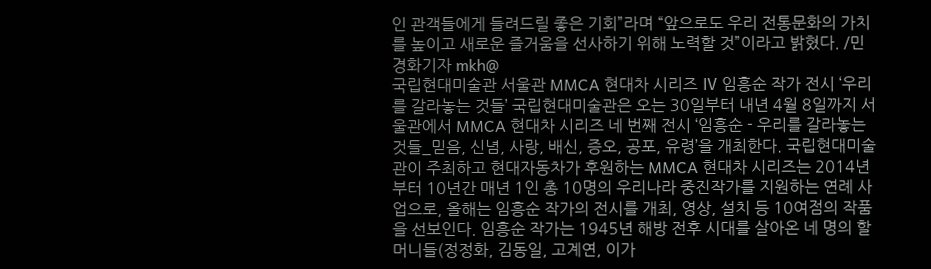인 관객들에게 들려드릴 좋은 기회”라며 “앞으로도 우리 전통문화의 가치를 높이고 새로운 즐거움을 선사하기 위해 노력할 것”이라고 밝혔다. /민경화기자 mkh@
국립현대미술관 서울관 MMCA 현대차 시리즈 Ⅳ 임흥순 작가 전시 ‘우리를 갈라놓는 것들’ 국립현대미술관은 오는 30일부터 내년 4월 8일까지 서울관에서 MMCA 현대차 시리즈 네 번째 전시 ‘임흥순 - 우리를 갈라놓는 것들_믿음, 신념, 사랑, 배신, 증오, 공포, 유령’을 개최한다. 국립현대미술관이 주최하고 현대자동차가 후원하는 MMCA 현대차 시리즈는 2014년부터 10년간 매년 1인 총 10명의 우리나라 중진작가를 지원하는 연례 사업으로, 올해는 임흥순 작가의 전시를 개최, 영상, 설치 등 10여점의 작품을 선보인다. 임흥순 작가는 1945년 해방 전후 시대를 살아온 네 명의 할머니들(정정화, 김동일, 고계연, 이가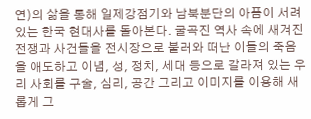연)의 삶을 통해 일제강점기와 남북분단의 아픔이 서려있는 한국 현대사를 돌아본다. 굴곡진 역사 속에 새겨진 전쟁과 사건들을 전시장으로 불러와 떠난 이들의 죽음을 애도하고 이념, 성, 정치, 세대 등으로 갈라져 있는 우리 사회를 구술, 심리, 공간 그리고 이미지를 이용해 새롭게 그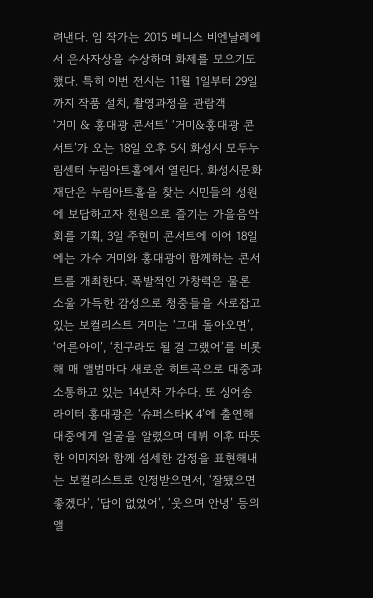려낸다. 임 작가는 2015 베니스 비엔날레에서 은사자상을 수상하며 화제를 모으기도 했다. 특히 이번 전시는 11월 1일부터 29일까지 작품 설치, 촬영과정을 관람객
‘거미 & 홍대광 콘서트’ ‘거미&홍대광 콘서트’가 오는 18일 오후 5시 화성시 모두누림센터 누림아트홀에서 열린다. 화성시문화재단은 누림아트홀을 찾는 시민들의 성원에 보답하고자 천원으로 즐기는 가을음악회를 기획, 3일 주현미 콘서트에 이어 18일에는 가수 거미와 홍대광이 함께하는 콘서트를 개최한다. 폭발적인 가창력은 물론 소울 가득한 감성으로 청중들을 사로잡고 있는 보컬리스트 거미는 ‘그대 돌아오면’, ‘어른아이’, ‘친구라도 될 걸 그랬어’를 비롯해 매 앨범마다 새로운 히트곡으로 대중과 소통하고 있는 14년차 가수다. 또 싱어송라이터 홍대광은 ‘슈퍼스타K 4’에 출연해 대중에게 얼굴을 알렸으며 데뷔 이후 따뜻한 이미지와 함께 섬세한 감정을 표현해내는 보컬리스트로 인정받으면서, ‘잘됐으면 좋겠다’, ‘답이 없었어’, ‘웃으며 안녕’ 등의 앨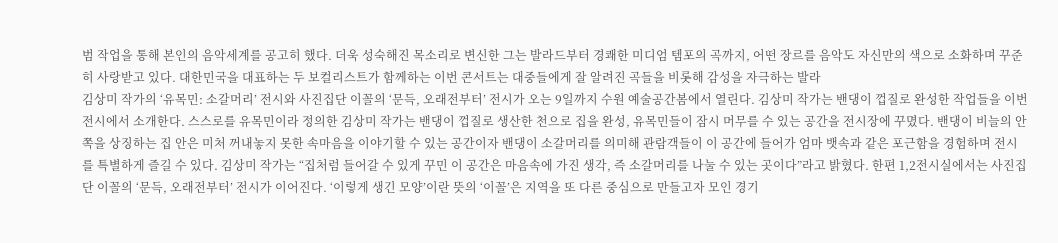범 작업을 통해 본인의 음악세계를 공고히 했다. 더욱 성숙해진 목소리로 변신한 그는 발라드부터 경쾌한 미디엄 템포의 곡까지, 어떤 장르를 음악도 자신만의 색으로 소화하며 꾸준히 사랑받고 있다. 대한민국을 대표하는 두 보컬리스트가 함께하는 이번 콘서트는 대중들에게 잘 알려진 곡들을 비롯해 감성을 자극하는 발라
김상미 작가의 ‘유목민: 소갈머리’ 전시와 사진집단 이꼴의 ‘문득, 오래전부터’ 전시가 오는 9일까지 수원 예술공간봄에서 열린다. 김상미 작가는 밴댕이 껍질로 완성한 작업들을 이번 전시에서 소개한다. 스스로를 유목민이라 정의한 김상미 작가는 밴댕이 껍질로 생산한 천으로 집을 완성, 유목민들이 잠시 머무를 수 있는 공간을 전시장에 꾸몄다. 밴댕이 비늘의 안쪽을 상징하는 집 안은 미처 꺼내놓지 못한 속마음을 이야기할 수 있는 공간이자 밴댕이 소갈머리를 의미해 관람객들이 이 공간에 들어가 엄마 뱃속과 같은 포근함을 경험하며 전시를 특별하게 즐길 수 있다. 김상미 작가는 “집처럼 들어갈 수 있게 꾸민 이 공간은 마음속에 가진 생각, 즉 소갈머리를 나눌 수 있는 곳이다”라고 밝혔다. 한편 1,2전시실에서는 사진집단 이꼴의 ‘문득, 오래전부터’ 전시가 이어진다. ‘이렇게 생긴 모양’이란 뜻의 ‘이꼴’은 지역을 또 다른 중심으로 만들고자 모인 경기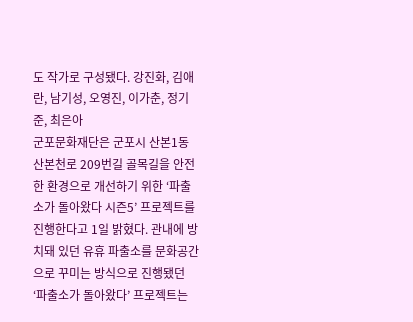도 작가로 구성됐다. 강진화, 김애란, 남기성, 오영진, 이가춘, 정기준, 최은아
군포문화재단은 군포시 산본1동 산본천로 209번길 골목길을 안전한 환경으로 개선하기 위한 ‘파출소가 돌아왔다 시즌5’ 프로젝트를 진행한다고 1일 밝혔다. 관내에 방치돼 있던 유휴 파출소를 문화공간으로 꾸미는 방식으로 진행됐던 ‘파출소가 돌아왔다’ 프로젝트는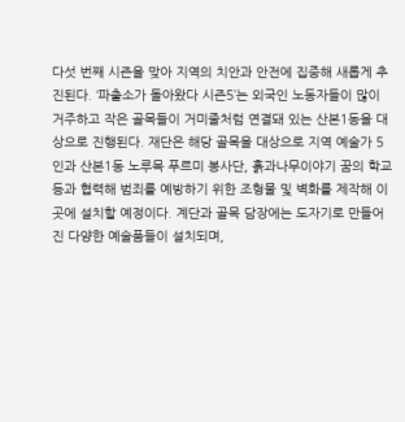다섯 번째 시즌을 맞아 지역의 치안과 안전에 집중해 새롭게 추진된다. ‘파출소가 돌아왔다 시즌5’는 외국인 노동자들이 많이 거주하고 작은 골목들이 거미줄처럼 연결돼 있는 산본1동을 대상으로 진행된다. 재단은 해당 골목을 대상으로 지역 예술가 5인과 산본1동 노루목 푸르미 봉사단, 흙과나무이야기 꿈의 학교 등과 협력해 범죄를 예방하기 위한 조형물 및 벽화를 제작해 이곳에 설치할 예정이다. 계단과 골목 담장에는 도자기로 만들어진 다양한 예술품들이 설치되며,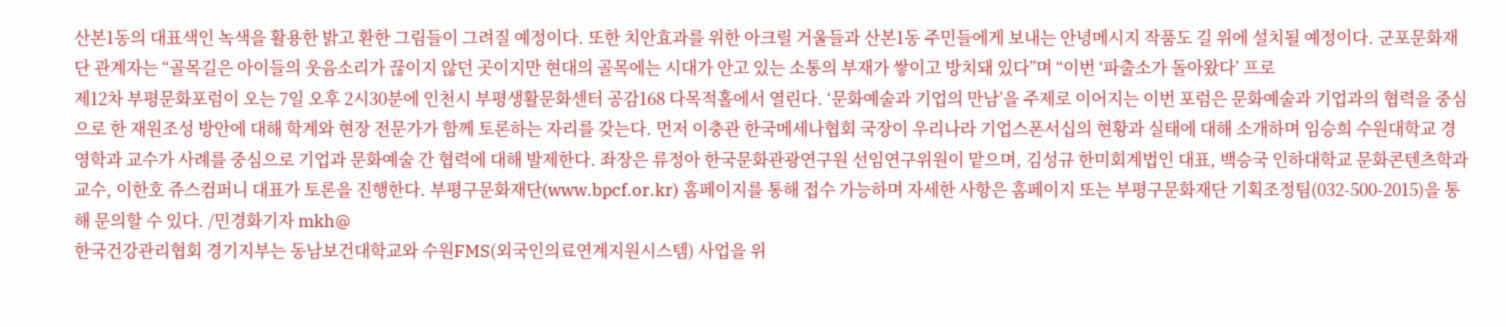산본1동의 대표색인 녹색을 활용한 밝고 환한 그림들이 그려질 예정이다. 또한 치안효과를 위한 아크릴 거울들과 산본1동 주민들에게 보내는 안녕메시지 작품도 길 위에 설치될 예정이다. 군포문화재단 관계자는 “골목길은 아이들의 웃음소리가 끊이지 않던 곳이지만 현대의 골목에는 시대가 안고 있는 소통의 부재가 쌓이고 방치돼 있다”며 “이번 ‘파출소가 돌아왔다’ 프로
제12차 부평문화포럼이 오는 7일 오후 2시30분에 인천시 부평생활문화센터 공감168 다목적홀에서 열린다. ‘문화예술과 기업의 만남’을 주제로 이어지는 이번 포럼은 문화예술과 기업과의 협력을 중심으로 한 재원조성 방안에 대해 학계와 현장 전문가가 함께 토론하는 자리를 갖는다. 먼저 이충관 한국메세나협회 국장이 우리나라 기업스폰서십의 현황과 실태에 대해 소개하며 임승희 수원대학교 경영학과 교수가 사례를 중심으로 기업과 문화예술 간 협력에 대해 발제한다. 좌장은 류정아 한국문화관광연구원 선임연구위원이 맡으며, 김성규 한미회계법인 대표, 백승국 인하대학교 문화콘텐츠학과 교수, 이한호 쥬스컴퍼니 대표가 토론을 진행한다. 부평구문화재단(www.bpcf.or.kr) 홈페이지를 통해 접수 가능하며 자세한 사항은 홈페이지 또는 부평구문화재단 기획조정팀(032-500-2015)을 통해 문의할 수 있다. /민경화기자 mkh@
한국건강관리협회 경기지부는 동남보건대학교와 수원FMS(외국인의료연계지원시스템) 사업을 위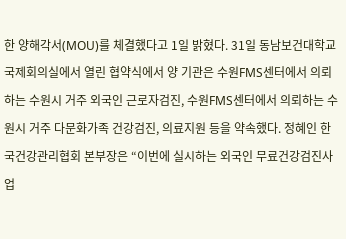한 양해각서(MOU)를 체결했다고 1일 밝혔다. 31일 동남보건대학교 국제회의실에서 열린 협약식에서 양 기관은 수원FMS센터에서 의뢰하는 수원시 거주 외국인 근로자검진, 수원FMS센터에서 의뢰하는 수원시 거주 다문화가족 건강검진, 의료지원 등을 약속했다. 정혜인 한국건강관리협회 본부장은 “이번에 실시하는 외국인 무료건강검진사업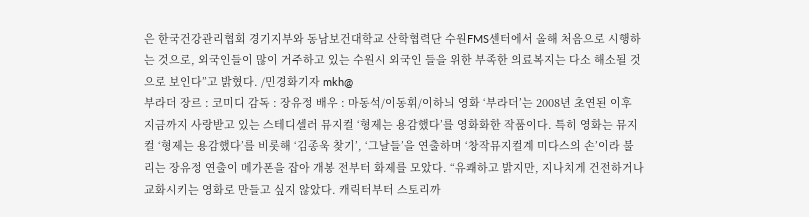은 한국건강관리협회 경기지부와 동남보건대학교 산학협력단 수원FMS센터에서 올해 처음으로 시행하는 것으로, 외국인들이 많이 거주하고 있는 수원시 외국인 들을 위한 부족한 의료복지는 다소 해소될 것으로 보인다”고 밝혔다. /민경화기자 mkh@
부라더 장르 : 코미디 감독 : 장유정 배우 : 마동석/이동휘/이하늬 영화 ‘부라더’는 2008년 초연된 이후 지금까지 사랑받고 있는 스테디셀러 뮤지컬 ‘형제는 용감했다’를 영화화한 작품이다. 특히 영화는 뮤지컬 ‘형제는 용감했다’를 비롯해 ‘김종욱 찾기’, ‘그날들’을 연출하며 ‘창작뮤지컬계 미다스의 손’이라 불리는 장유정 연출이 메가폰을 잡아 개봉 전부터 화제를 모았다. “유쾌하고 밝지만, 지나치게 건전하거나 교화시키는 영화로 만들고 싶지 않았다. 캐릭터부터 스토리까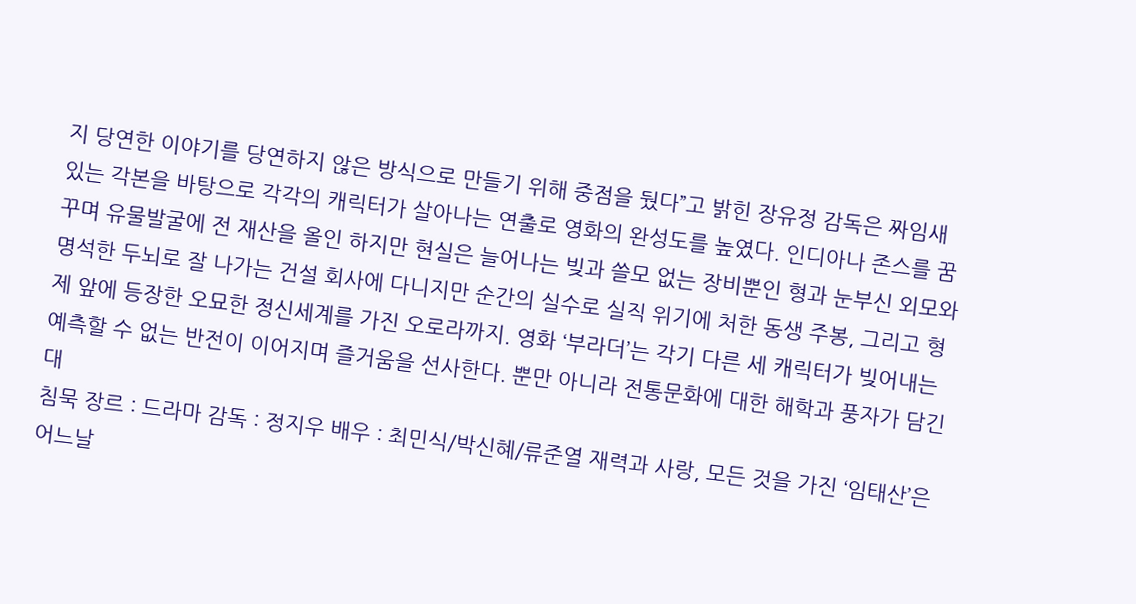지 당연한 이야기를 당연하지 않은 방식으로 만들기 위해 중점을 뒀다”고 밝힌 장유정 감독은 짜임새 있는 각본을 바탕으로 각각의 캐릭터가 살아나는 연출로 영화의 완성도를 높였다. 인디아나 존스를 꿈꾸며 유물발굴에 전 재산을 올인 하지만 현실은 늘어나는 빚과 쓸모 없는 장비뿐인 형과 눈부신 외모와 명석한 두뇌로 잘 나가는 건설 회사에 다니지만 순간의 실수로 실직 위기에 처한 동생 주봉, 그리고 형제 앞에 등장한 오묘한 정신세계를 가진 오로라까지. 영화 ‘부라더’는 각기 다른 세 캐릭터가 빚어내는 예측할 수 없는 반전이 이어지며 즐거움을 선사한다. 뿐만 아니라 전통문화에 대한 해학과 풍자가 담긴 대
침묵 장르 : 드라마 감독 : 정지우 배우 : 최민식/박신혜/류준열 재력과 사랑, 모든 것을 가진 ‘임태산’은 어느날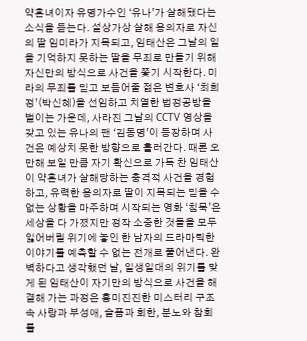약혼녀이자 유명가수인 ‘유나’가 살해됐다는 소식을 듣는다. 설상가상 살해 용의자로 자신의 딸 임미라가 지목되고, 임태산은 그날의 일을 기억하지 못하는 딸을 무죄로 만들기 위해 자신만의 방식으로 사건을 쫓기 시작한다. 미라의 무죄를 믿고 보듬어줄 젊은 변호사 ‘최희정’(박신혜)을 선임하고 치열한 법정공방을 벌이는 가운데, 사라진 그날의 CCTV 영상을 갖고 있는 유나의 팬 ‘김동명’이 등장하며 사건은 예상치 못한 방향으로 흘러간다. 때론 오만해 보일 만큼 자기 확신으로 가득 찬 임태산이 약혼녀가 살해당하는 충격적 사건을 경험하고, 유력한 용의자로 딸이 지목되는 믿을 수 없는 상황을 마주하며 시작되는 영화 ‘침묵’은 세상을 다 가졌지만 정작 소중한 것들을 모두 잃어버릴 위기에 놓인 한 남자의 드라마틱한 이야기를 예측할 수 없는 전개로 풀어낸다. 완벽하다고 생각했던 날, 일생일대의 위기를 맞게 된 임태산이 자기만의 방식으로 사건을 해결해 가는 과정은 흥미진진한 미스터리 구조 속 사랑과 부성애, 슬픔과 회한, 분노와 참회를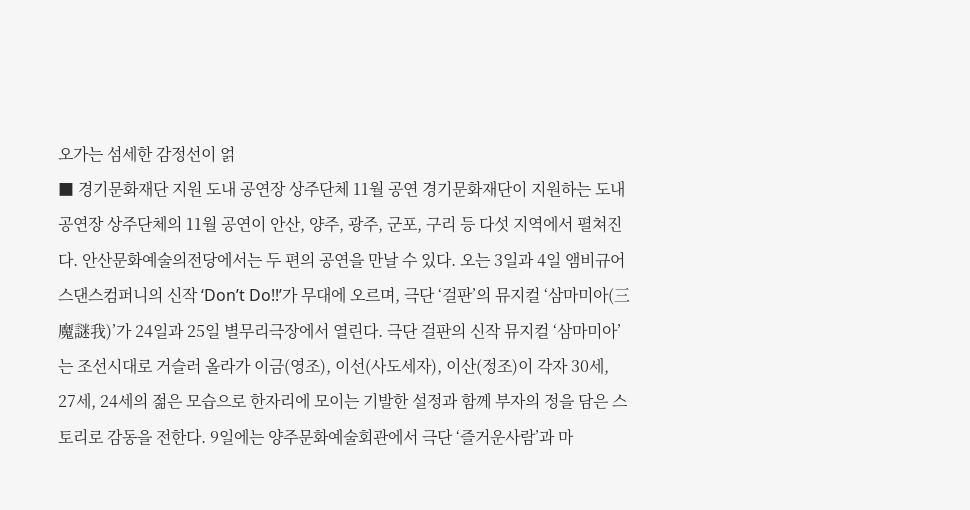오가는 섬세한 감정선이 얽
■ 경기문화재단 지원 도내 공연장 상주단체 11월 공연 경기문화재단이 지원하는 도내 공연장 상주단체의 11월 공연이 안산, 양주, 광주, 군포, 구리 등 다섯 지역에서 펼쳐진다. 안산문화예술의전당에서는 두 편의 공연을 만날 수 있다. 오는 3일과 4일 앰비규어스댄스컴퍼니의 신작 ‘Don’t Do!!’가 무대에 오르며, 극단 ‘걸판’의 뮤지컬 ‘삼마미아(三魔謎我)’가 24일과 25일 별무리극장에서 열린다. 극단 걸판의 신작 뮤지컬 ‘삼마미아’는 조선시대로 거슬러 올라가 이금(영조), 이선(사도세자), 이산(정조)이 각자 30세, 27세, 24세의 젊은 모습으로 한자리에 모이는 기발한 설정과 함께 부자의 정을 담은 스토리로 감동을 전한다. 9일에는 양주문화예술회관에서 극단 ‘즐거운사람’과 마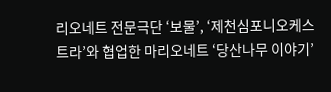리오네트 전문극단 ‘보물’, ‘제천심포니오케스트라’와 협업한 마리오네트 ‘당산나무 이야기’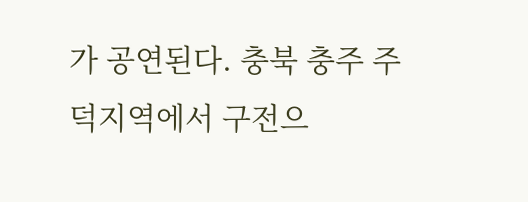가 공연된다. 충북 충주 주덕지역에서 구전으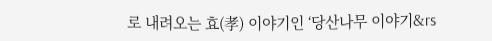로 내려오는 효(孝) 이야기인 ‘당산나무 이야기&rs